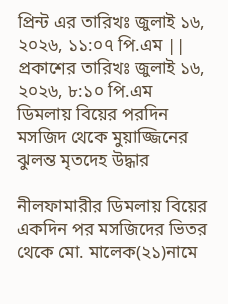প্রিন্ট এর তারিখঃ জুলাই ১৬, ২০২৬, ১১:০৭ পি.এম || প্রকাশের তারিখঃ জুলাই ১৬, ২০২৬, ৮:১০ পি.এম
ডিমলায় বিয়ের পরদিন মসজিদ থেকে মুয়াজ্জিনের ঝুলন্ত মৃতদেহ উদ্ধার

নীলফামারীর ডিমলায় বিয়ের একদিন পর মসজিদের ভিতর থেকে মো. মালেক(২১)নামে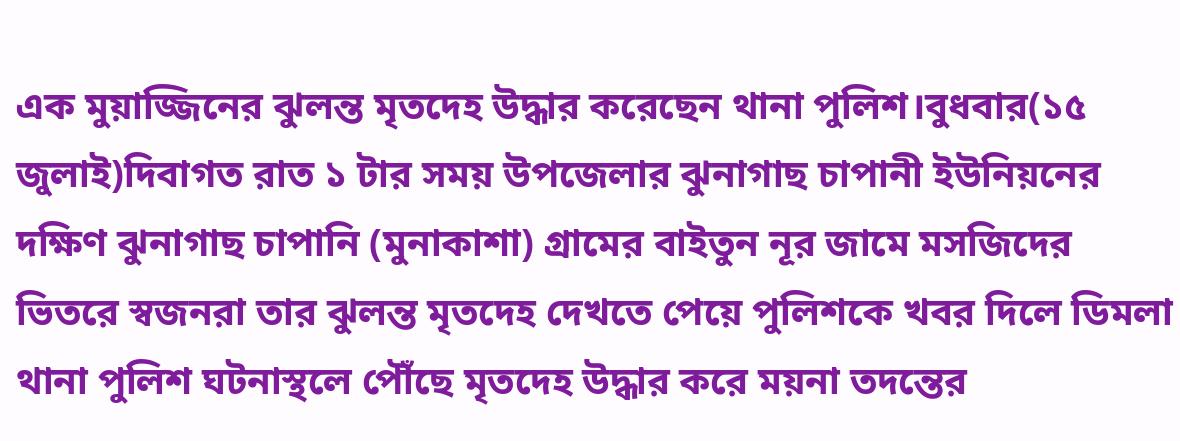এক মুয়াজ্জিনের ঝুলন্ত মৃতদেহ উদ্ধার করেছেন থানা পুলিশ।বুধবার(১৫ জুলাই)দিবাগত রাত ১ টার সময় উপজেলার ঝুনাগাছ চাপানী ইউনিয়নের দক্ষিণ ঝুনাগাছ চাপানি (মুনাকাশা) গ্রামের বাইতুন নূর জামে মসজিদের ভিতরে স্বজনরা তার ঝুলন্ত মৃতদেহ দেখতে পেয়ে পুলিশকে খবর দিলে ডিমলা থানা পুলিশ ঘটনাস্থলে পৌঁছে মৃতদেহ উদ্ধার করে ময়না তদন্তের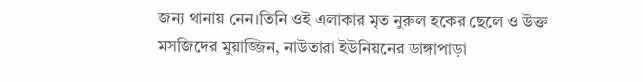জন্য থানায় নেন।তিনি ওই এলাকার মৃত নুরুল হকের ছেলে ও উক্ত মসজিদের মুয়াজ্জিন, নাউতারা ইউনিয়নের ডাঙ্গাপাড়া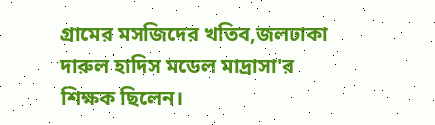গ্রামের মসজিদের খতিব,জলঢাকা দারুল হাদিস মডেল মাদ্রাসা'র শিক্ষক ছিলেন।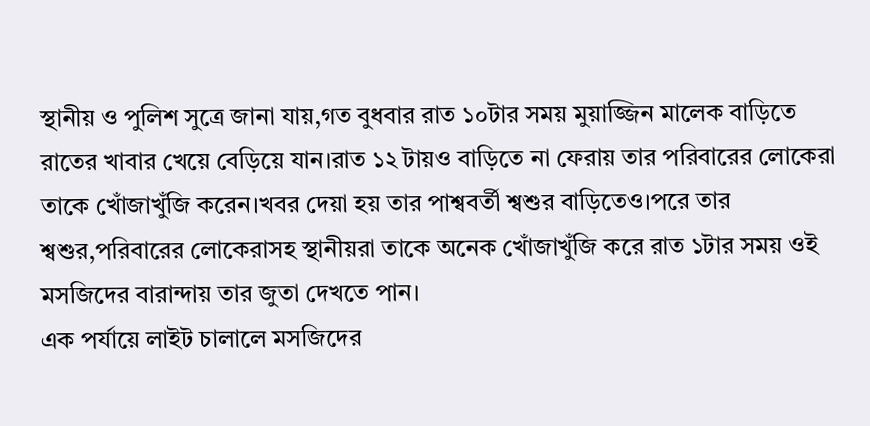স্থানীয় ও পুলিশ সুত্রে জানা যায়,গত বুধবার রাত ১০টার সময় মুয়াজ্জিন মালেক বাড়িতে রাতের খাবার খেয়ে বেড়িয়ে যান।রাত ১২ টায়ও বাড়িতে না ফেরায় তার পরিবারের লোকেরা তাকে খোঁজাখুঁজি করেন।খবর দেয়া হয় তার পাশ্ববর্তী শ্বশুর বাড়িতেও।পরে তার শ্বশুর,পরিবারের লোকেরাসহ স্থানীয়রা তাকে অনেক খোঁজাখুঁজি করে রাত ১টার সময় ওই মসজিদের বারান্দায় তার জুতা দেখতে পান।
এক পর্যায়ে লাইট চালালে মসজিদের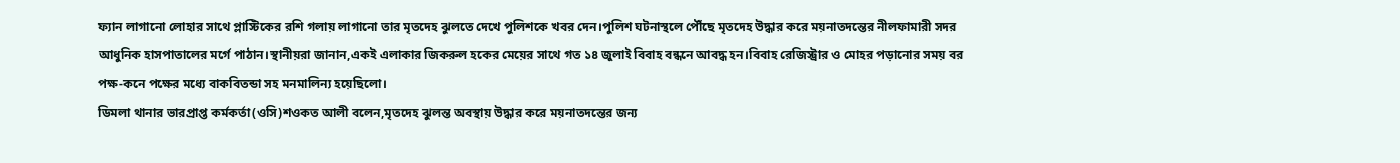ফ্যান লাগানো লোহার সাথে প্লাস্টিকের রশি গলায় লাগানো তার মৃতদেহ ঝুলতে দেখে পুলিশকে খবর দেন।পুলিশ ঘটনাস্থলে পৌঁছে মৃতদেহ উদ্ধার করে ময়নাতদন্তের নীলফামারী সদর আধুনিক হাসপাতালের মর্গে পাঠান।স্থানীয়রা জানান,একই এলাকার জিকরুল হকের মেয়ের সাথে গত ১৪ জুলাই বিবাহ বন্ধনে আবদ্ধ হন।বিবাহ রেজিস্ট্রার ও মোহর পড়ানোর সময় বর পক্ষ-কনে পক্ষের মধ্যে বাকবিতন্ডা সহ মনমালিন্য হয়েছিলো।
ডিমলা থানার ভারপ্রাপ্ত কর্মকর্তা(ওসি)শওকত আলী বলেন,মৃতদেহ ঝুলন্ত অবস্থায় উদ্ধার করে ময়নাতদন্তের জন্য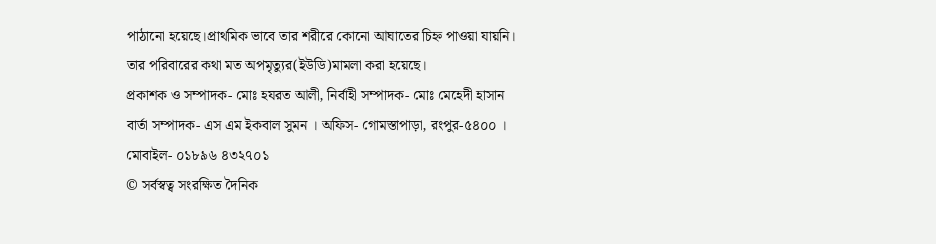পাঠানো হয়েছে।প্রাথমিক ভাবে তার শরীরে কোনো আঘাতের চিহ্ন পাওয়া যায়নি।
তার পরিবারের কথা মত অপমৃত্যুর(ইউডি)মামলা করা হয়েছে।
প্রকাশক ও সম্পাদক- মোঃ হযরত আলী, নির্বাহী সম্পাদক- মোঃ মেহেদী হাসান
বার্তা সম্পাদক- এস এম ইকবাল সুমন । অফিস- গোমস্তাপাড়া, রংপুর-৫৪০০ । মোবাইল- ০১৮৯৬ ৪৩২৭০১
© সর্বস্বত্ব সংরক্ষিত দৈনিক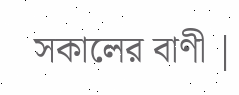সকালের বাণী |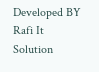Developed BY Rafi It Solution